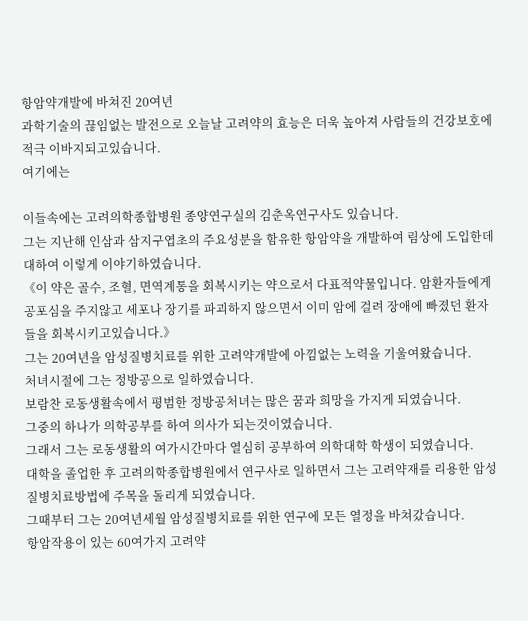항암약개발에 바쳐진 20여년
과학기술의 끊임없는 발전으로 오늘날 고려약의 효능은 더욱 높아져 사람들의 건강보호에 적극 이바지되고있습니다.
여기에는

이들속에는 고려의학종합병원 종양연구실의 김춘옥연구사도 있습니다.
그는 지난해 인삼과 삼지구엽초의 주요성분을 함유한 항암약을 개발하여 림상에 도입한데 대하여 이렇게 이야기하였습니다.
《이 약은 골수, 조혈, 면역계통을 회복시키는 약으로서 다표적약물입니다. 암환자들에게 공포심을 주지않고 세포나 장기를 파괴하지 않으면서 이미 암에 걸려 장애에 빠졌던 환자들을 회복시키고있습니다.》
그는 20여년을 암성질병치료를 위한 고려약개발에 아낌없는 노력을 기울여왔습니다.
처녀시절에 그는 정방공으로 일하였습니다.
보람찬 로동생활속에서 평범한 정방공처녀는 많은 꿈과 희망을 가지게 되였습니다.
그중의 하나가 의학공부를 하여 의사가 되는것이였습니다.
그래서 그는 로동생활의 여가시간마다 열심히 공부하여 의학대학 학생이 되였습니다.
대학을 졸업한 후 고려의학종합병원에서 연구사로 일하면서 그는 고려약재를 리용한 암성질병치료방법에 주목을 돌리게 되였습니다.
그때부터 그는 20여년세월 암성질병치료를 위한 연구에 모든 열정을 바쳐갔습니다.
항암작용이 있는 60여가지 고려약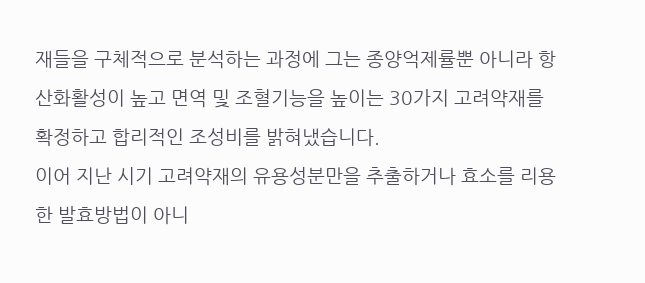재들을 구체적으로 분석하는 과정에 그는 종양억제률뿐 아니라 항산화활성이 높고 면역 및 조혈기능을 높이는 30가지 고려약재를 확정하고 합리적인 조성비를 밝혀냈습니다.
이어 지난 시기 고려약재의 유용성분만을 추출하거나 효소를 리용한 발효방법이 아니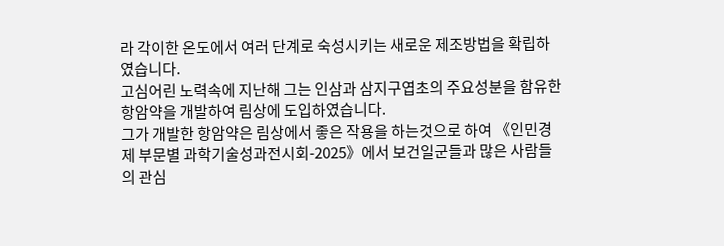라 각이한 온도에서 여러 단계로 숙성시키는 새로운 제조방법을 확립하였습니다.
고심어린 노력속에 지난해 그는 인삼과 삼지구엽초의 주요성분을 함유한 항암약을 개발하여 림상에 도입하였습니다.
그가 개발한 항암약은 림상에서 좋은 작용을 하는것으로 하여 《인민경제 부문별 과학기술성과전시회-2025》에서 보건일군들과 많은 사람들의 관심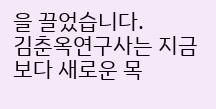을 끌었습니다.
김춘옥연구사는 지금 보다 새로운 목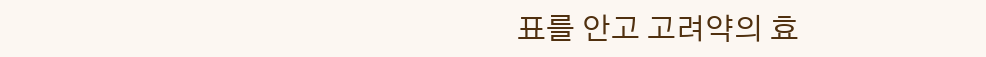표를 안고 고려약의 효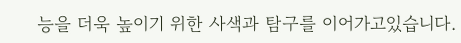능을 더욱 높이기 위한 사색과 탐구를 이어가고있습니다.